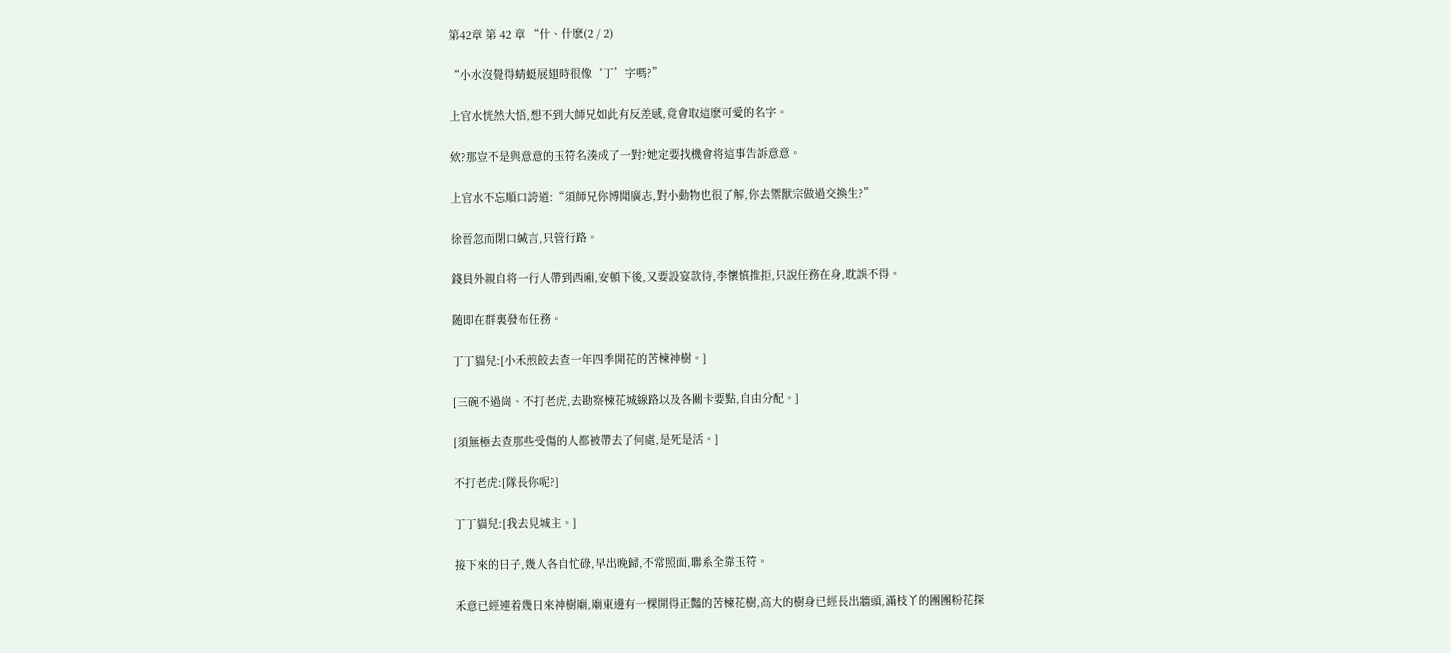第42章 第 42 章 “什、什麽(2 / 2)

“小水沒覺得蜻蜓展翅時很像‘丁’字嗎?”

上官水恍然大悟,想不到大師兄如此有反差感,竟會取這麽可愛的名字。

欸?那豈不是與意意的玉符名湊成了一對?她定要找機會将這事告訴意意。

上官水不忘順口誇道:“須師兄你博聞廣志,對小動物也很了解,你去禦獸宗做過交換生?”

徐晉忽而閉口緘言,只管行路。

錢員外親自将一行人帶到西廂,安頓下後,又要設宴款待,李懷慎推拒,只說任務在身,耽誤不得。

随即在群裏發布任務。

丁丁貓兒:[小禾煎餃去查一年四季開花的苦楝神樹。]

[三碗不過崗、不打老虎,去勘察楝花城線路以及各關卡要點,自由分配。]

[須無極去查那些受傷的人都被帶去了何處,是死是活。]

不打老虎:[隊長你呢?]

丁丁貓兒:[我去見城主。]

接下來的日子,幾人各自忙碌,早出晚歸,不常照面,聯系全靠玉符。

禾意已經連着幾日來神樹廟,廟東邊有一棵開得正豔的苦楝花樹,高大的樹身已經長出牆頭,滿枝丫的團團粉花探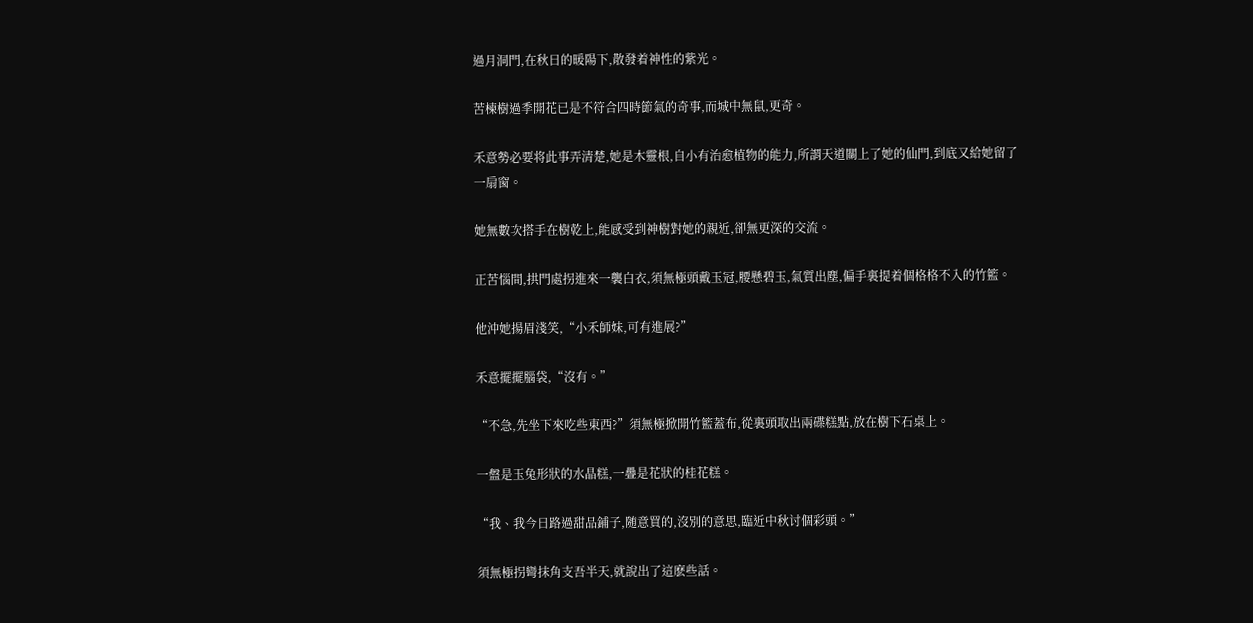過月洞門,在秋日的暖陽下,散發着神性的紫光。

苦楝樹過季開花已是不符合四時節氣的奇事,而城中無鼠,更奇。

禾意勢必要将此事弄清楚,她是木靈根,自小有治愈植物的能力,所謂天道關上了她的仙門,到底又給她留了一扇窗。

她無數次搭手在樹乾上,能感受到神樹對她的親近,卻無更深的交流。

正苦惱間,拱門處拐進來一襲白衣,須無極頭戴玉冠,腰懸碧玉,氣質出塵,偏手裏提着個格格不入的竹籃。

他沖她揚眉淺笑,“小禾師妹,可有進展?”

禾意擺擺腦袋,“沒有。”

“不急,先坐下來吃些東西?”須無極掀開竹籃蓋布,從裏頭取出兩碟糕點,放在樹下石桌上。

一盤是玉兔形狀的水晶糕,一疊是花狀的桂花糕。

“我、我今日路過甜品鋪子,随意買的,沒別的意思,臨近中秋讨個彩頭。”

須無極拐彎抹角支吾半天,就說出了這麽些話。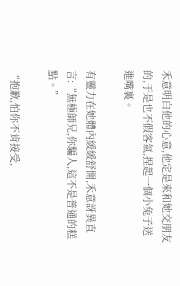禾意明白他的心意,他定是來和她交朋友的,于是也不假客氣,捏起一個小兔子送進嘴裏。

有靈力在她體內緩緩舒開,禾意訝異直言:“無極師兄,你騙人,這不是普通的糕點。”

“抱歉,怕你不肯接受,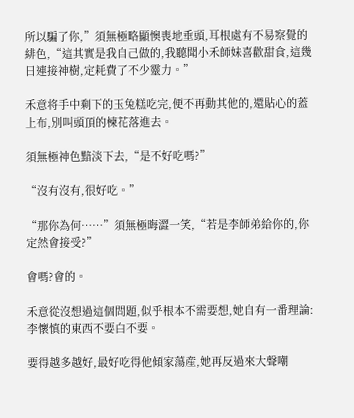所以騙了你,”須無極略顯懊喪地垂頭,耳根處有不易察覺的緋色,“這其實是我自己做的,我聽聞小禾師妹喜歡甜食,這幾日連接神樹,定耗費了不少靈力。”

禾意将手中剩下的玉兔糕吃完,便不再動其他的,還貼心的蓋上布,別叫頭頂的楝花落進去。

須無極神色黯淡下去,“是不好吃嗎?”

“沒有沒有,很好吃。”

“那你為何……”須無極晦澀一笑,“若是李師弟給你的,你定然會接受?”

會嗎?會的。

禾意從沒想過這個問題,似乎根本不需要想,她自有一番理論:李懷慎的東西不要白不要。

要得越多越好,最好吃得他傾家蕩産,她再反過來大聲嘲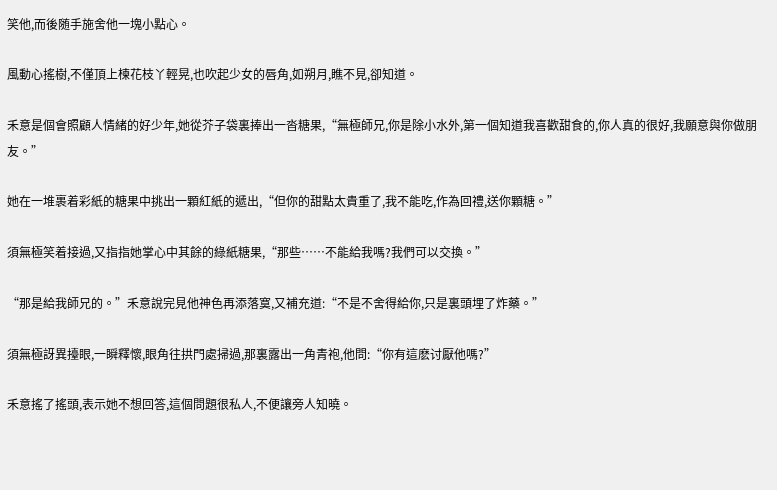笑他,而後随手施舍他一塊小點心。

風動心搖樹,不僅頂上楝花枝丫輕晃,也吹起少女的唇角,如朔月,瞧不見,卻知道。

禾意是個會照顧人情緒的好少年,她從芥子袋裏捧出一沓糖果,“無極師兄,你是除小水外,第一個知道我喜歡甜食的,你人真的很好,我願意與你做朋友。”

她在一堆裹着彩紙的糖果中挑出一顆紅紙的遞出,“但你的甜點太貴重了,我不能吃,作為回禮,送你顆糖。”

須無極笑着接過,又指指她掌心中其餘的綠紙糖果,“那些……不能給我嗎?我們可以交換。”

“那是給我師兄的。”禾意說完見他神色再添落寞,又補充道:“不是不舍得給你,只是裏頭埋了炸藥。”

須無極訝異擡眼,一瞬釋懷,眼角往拱門處掃過,那裏露出一角青袍,他問:“你有這麽讨厭他嗎?”

禾意搖了搖頭,表示她不想回答,這個問題很私人,不便讓旁人知曉。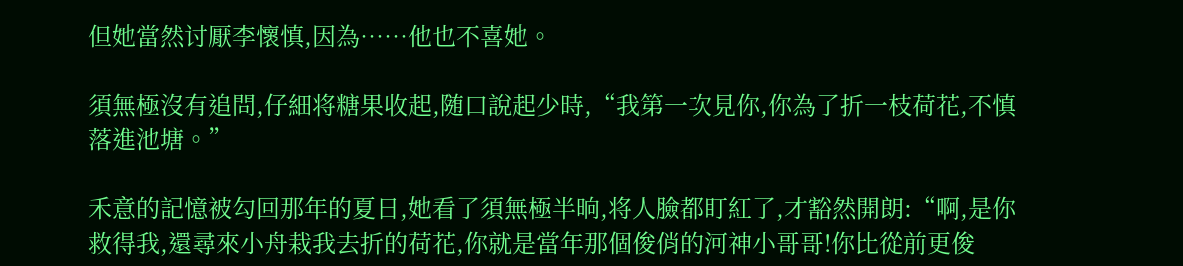但她當然讨厭李懷慎,因為……他也不喜她。

須無極沒有追問,仔細将糖果收起,随口說起少時,“我第一次見你,你為了折一枝荷花,不慎落進池塘。”

禾意的記憶被勾回那年的夏日,她看了須無極半晌,将人臉都盯紅了,才豁然開朗:“啊,是你救得我,還尋來小舟栽我去折的荷花,你就是當年那個俊俏的河神小哥哥!你比從前更俊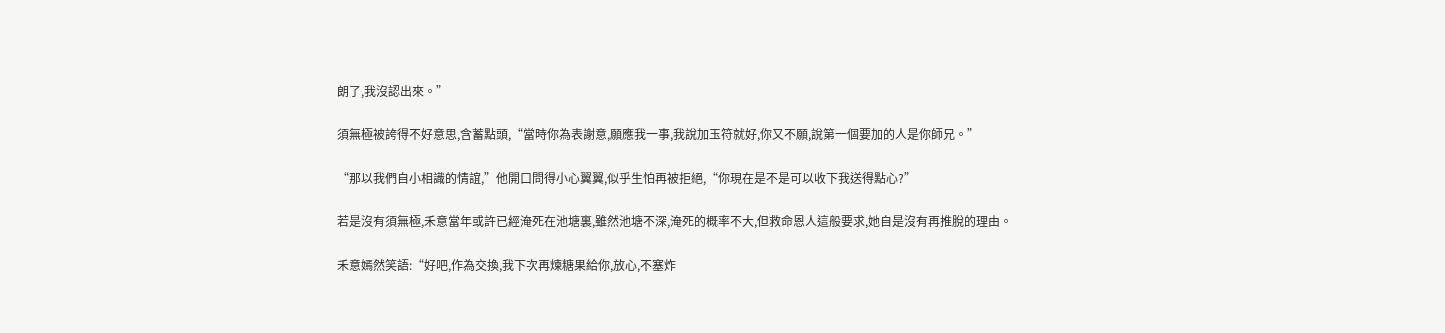朗了,我沒認出來。”

須無極被誇得不好意思,含蓄點頭,“當時你為表謝意,願應我一事,我說加玉符就好,你又不願,說第一個要加的人是你師兄。”

“那以我們自小相識的情誼,”他開口問得小心翼翼,似乎生怕再被拒絕,“你現在是不是可以收下我送得點心?”

若是沒有須無極,禾意當年或許已經淹死在池塘裏,雖然池塘不深,淹死的概率不大,但救命恩人這般要求,她自是沒有再推脫的理由。

禾意嫣然笑語:“好吧,作為交換,我下次再煉糖果給你,放心,不塞炸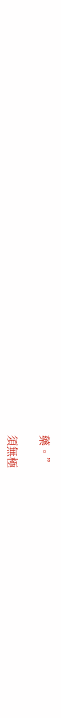藥。”

須無極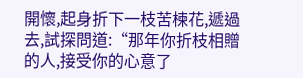開懷,起身折下一枝苦楝花,遞過去,試探問道:“那年你折枝相贈的人,接受你的心意了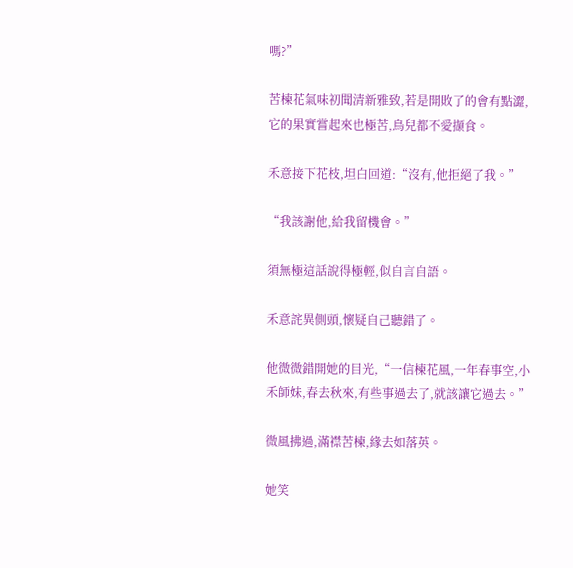嗎?”

苦楝花氣味初聞清新雅致,若是開敗了的會有點澀,它的果實嘗起來也極苦,鳥兒都不愛撷食。

禾意接下花枝,坦白回道:“沒有,他拒絕了我。”

“我該謝他,給我留機會。”

須無極這話說得極輕,似自言自語。

禾意詫異側頭,懷疑自己聽錯了。

他微微錯開她的目光,“一信楝花風,一年春事空,小禾師妹,春去秋來,有些事過去了,就該讓它過去。”

微風拂過,滿襟苦楝,緣去如落英。

她笑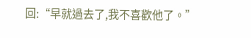回:“早就過去了,我不喜歡他了。”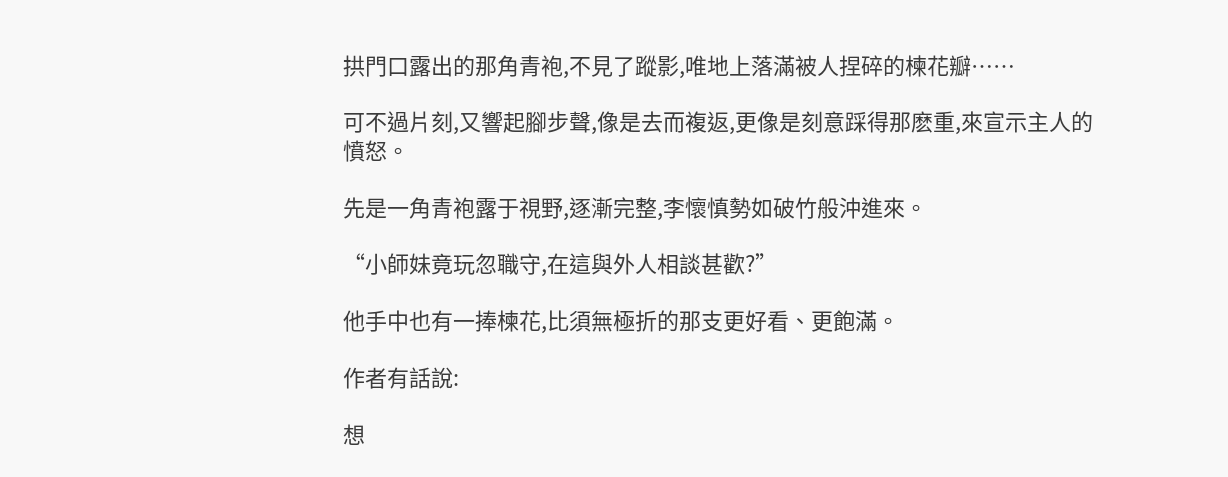拱門口露出的那角青袍,不見了蹤影,唯地上落滿被人捏碎的楝花瓣……

可不過片刻,又響起腳步聲,像是去而複返,更像是刻意踩得那麽重,來宣示主人的憤怒。

先是一角青袍露于視野,逐漸完整,李懷慎勢如破竹般沖進來。

“小師妹竟玩忽職守,在這與外人相談甚歡?”

他手中也有一捧楝花,比須無極折的那支更好看、更飽滿。

作者有話說:

想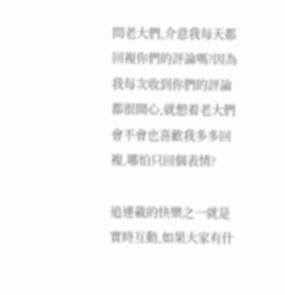問老大們,介意我每天都回複你們的評論嗎?因為我每次收到你們的評論都很開心,就想着老大們會不會也喜歡我多多回複,哪怕只回個表情?

追連載的快樂之一就是實時互動,如果大家有什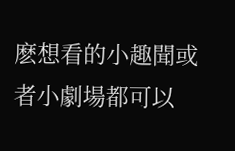麽想看的小趣聞或者小劇場都可以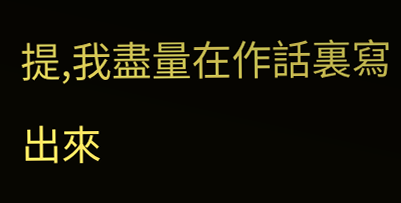提,我盡量在作話裏寫出來